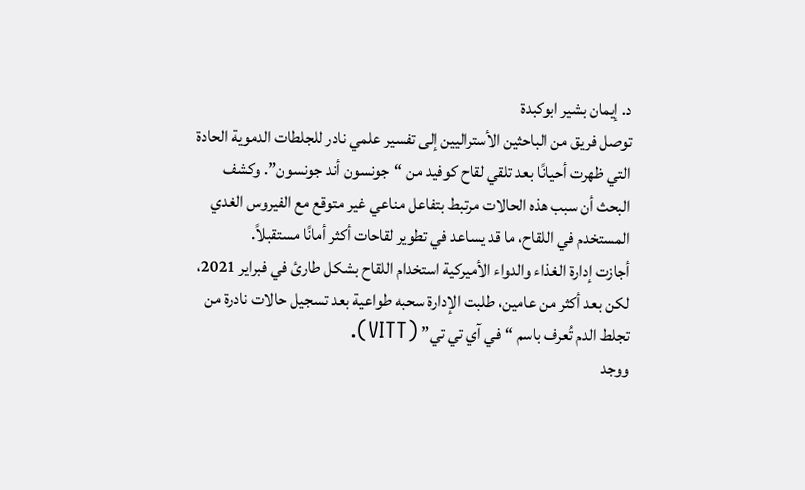د. إيمان بشير ابوكبدة
توصل فريق من الباحثين الأستراليين إلى تفسير علمي نادر للجلطات الدموية الحادة التي ظهرت أحيانًا بعد تلقي لقاح كوفيد من “جونسون أند جونسون”. وكشف البحث أن سبب هذه الحالات مرتبط بتفاعل مناعي غير متوقع مع الفيروس الغدي المستخدم في اللقاح، ما قد يساعد في تطوير لقاحات أكثر أمانًا مستقبلاً.
أجازت إدارة الغذاء والدواء الأميركية استخدام اللقاح بشكل طارئ في فبراير 2021، لكن بعد أكثر من عامين، طلبت الإدارة سحبه طواعية بعد تسجيل حالات نادرة من تجلط الدم تُعرف باسم “في آي تي تي” (VITT).
ووجد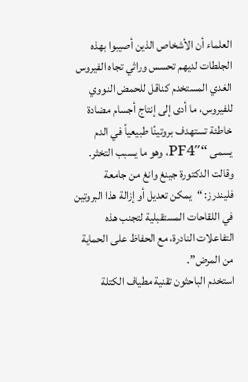العلماء أن الأشخاص الذين أصيبوا بهذه الجلطات لديهم تحسس وراثي تجاه الفيروس الغدي المستخدم كناقل للحمض النووي للفيروس، ما أدى إلى إنتاج أجسام مضادة خاطئة تستهدف بروتينًا طبيعياً في الدم يسمى “PF4″، وهو ما يسبب التخثر.
وقالت الدكتورة جينغ وانغ من جامعة فليندرز: “يمكن تعديل أو إزالة هذا البروتين في اللقاحات المستقبلية لتجنب هذه التفاعلات النادرة، مع الحفاظ على الحماية من المرض”.
استخدم الباحثون تقنية مطياف الكتلة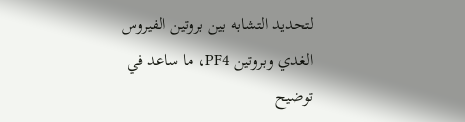لتحديد التشابه بين بروتين الفيروس الغدي وبروتين PF4، ما ساعد في توضيح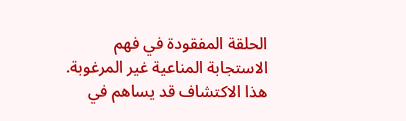الحلقة المفقودة في فهم الاستجابة المناعية غير المرغوبة.
هذا الاكتشاف قد يساهم في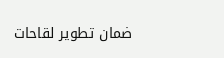ضمان تطوير لقاحات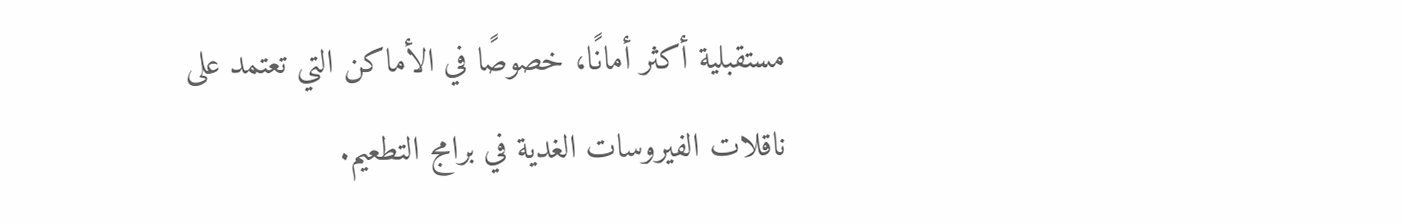مستقبلية أكثر أمانًا، خصوصًا في الأماكن التي تعتمد على ناقلات الفيروسات الغدية في برامج التطعيم.